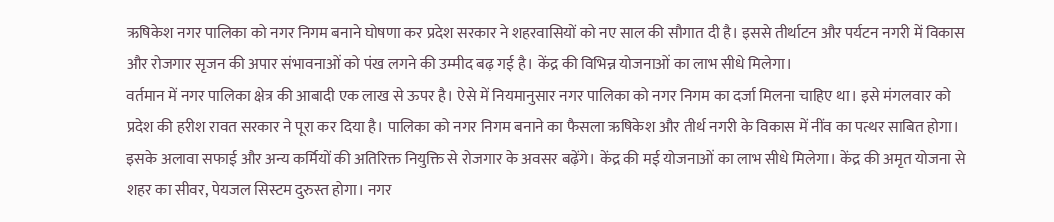ऋषिकेश नगर पालिका को नगर निगम बनाने घोषणा कर प्रदेश सरकार ने शहरवासियों को नए साल की सौगात दी है। इससे तीर्थाटन और पर्यटन नगरी में विकास और रोजगार सृजन की अपार संभावनाओं को पंख लगने की उम्मीद बढ़ गई है। केंद्र की विभिन्न योजनाओं का लाभ सीधे मिलेगा।
वर्तमान में नगर पालिका क्षेत्र की आबादी एक लाख से ऊपर है। ऐसे में नियमानुसार नगर पालिका को नगर निगम का दर्जा मिलना चाहिए था। इसे मंगलवार को प्रदेश की हरीश रावत सरकार ने पूरा कर दिया है। पालिका को नगर निगम बनाने का फैसला ऋषिकेश और तीर्थ नगरी के विकास में नींव का पत्थर साबित होगा।
इसके अलावा सफाई और अन्य कर्मियों की अतिरिक्त नियुक्ति से रोजगार के अवसर बढ़ेंगे। केंद्र की मई योजनाओं का लाभ सीधे मिलेगा। केंद्र की अमृत योजना से शहर का सीवर, पेयजल सिस्टम दुरुस्त होगा। नगर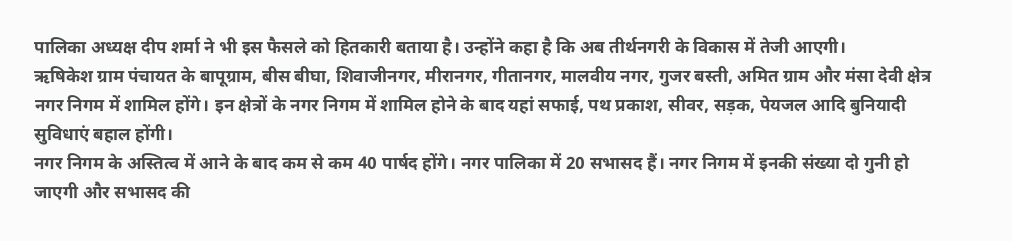पालिका अध्यक्ष दीप शर्मा ने भी इस फैसले को हितकारी बताया है। उन्होंने कहा है कि अब तीर्थनगरी के विकास में तेजी आएगी।
ऋषिकेश ग्राम पंचायत के बापूग्राम, बीस बीघा, शिवाजीनगर, मीरानगर, गीतानगर, मालवीय नगर, गुजर बस्ती, अमित ग्राम और मंसा देवी क्षेत्र नगर निगम में शामिल होंगे। इन क्षेत्रों के नगर निगम में शामिल होने के बाद यहां सफाई, पथ प्रकाश, सीवर, सड़क, पेयजल आदि बुनियादी सुविधाएं बहाल होंगी।
नगर निगम के अस्तित्व में आने के बाद कम से कम 40 पार्षद होंगे। नगर पालिका में 20 सभासद हैं। नगर निगम में इनकी संख्या दो गुनी हो जाएगी और सभासद की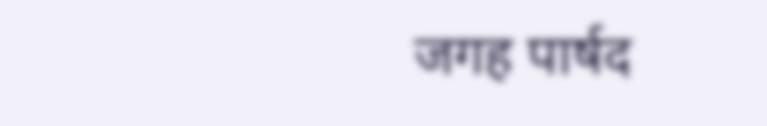जगह पार्षद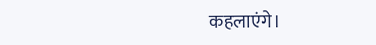कहलाएंगे।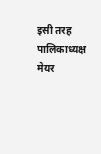इसी तरह पालिकाध्यक्ष मेयर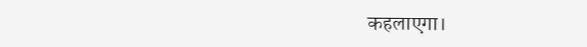कहलाएगा।